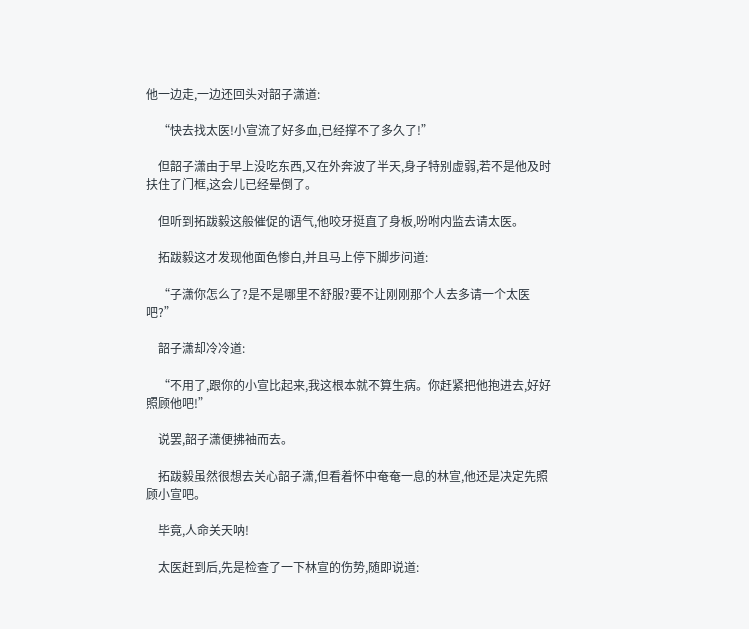他一边走,一边还回头对韶子潇道:

    “快去找太医!小宣流了好多血,已经撑不了多久了!”

    但韶子潇由于早上没吃东西,又在外奔波了半天,身子特别虚弱,若不是他及时扶住了门框,这会儿已经晕倒了。

    但听到拓跋毅这般催促的语气,他咬牙挺直了身板,吩咐内监去请太医。

    拓跋毅这才发现他面色惨白,并且马上停下脚步问道:

    “子潇你怎么了?是不是哪里不舒服?要不让刚刚那个人去多请一个太医吧?”

    韶子潇却冷冷道:

    “不用了,跟你的小宣比起来,我这根本就不算生病。你赶紧把他抱进去,好好照顾他吧!”

    说罢,韶子潇便拂袖而去。

    拓跋毅虽然很想去关心韶子潇,但看着怀中奄奄一息的林宣,他还是决定先照顾小宣吧。

    毕竟,人命关天呐!

    太医赶到后,先是检查了一下林宣的伤势,随即说道: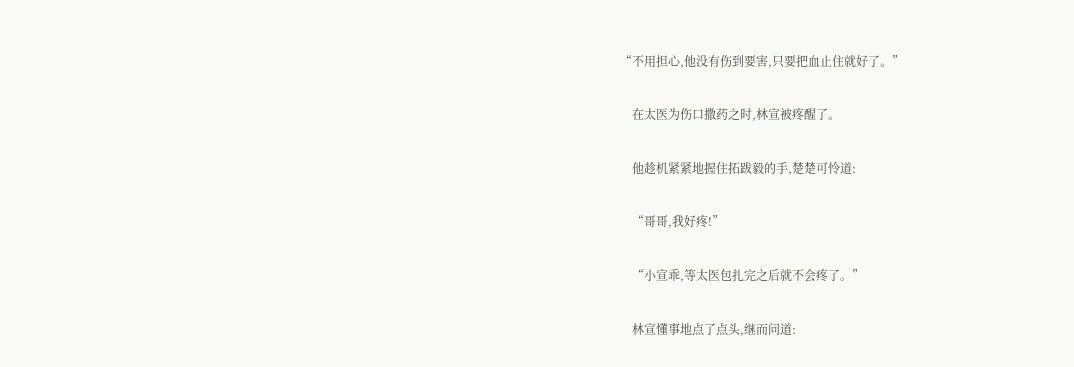“不用担心,他没有伤到要害,只要把血止住就好了。”

    在太医为伤口撒药之时,林宣被疼醒了。

    他趁机紧紧地握住拓跋毅的手,楚楚可怜道:

    “哥哥,我好疼!”

    “小宣乖,等太医包扎完之后就不会疼了。”

    林宣懂事地点了点头,继而问道: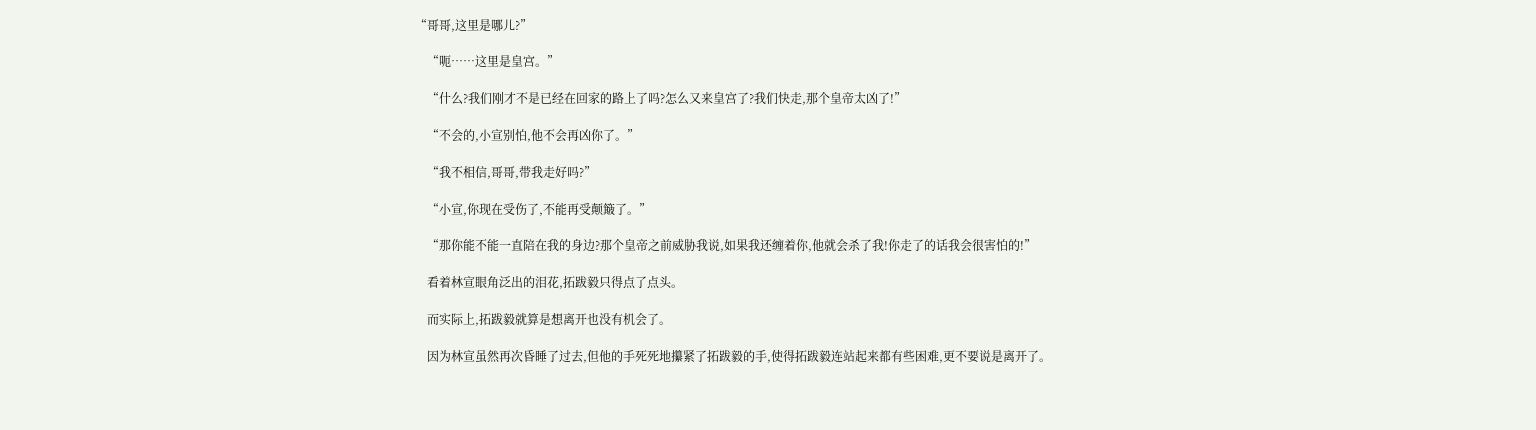“哥哥,这里是哪儿?”

    “呃……这里是皇宫。”

    “什么?我们刚才不是已经在回家的路上了吗?怎么又来皇宫了?我们快走,那个皇帝太凶了!”

    “不会的,小宣别怕,他不会再凶你了。”

    “我不相信,哥哥,带我走好吗?”

    “小宣,你现在受伤了,不能再受颠簸了。”

    “那你能不能一直陪在我的身边?那个皇帝之前威胁我说,如果我还缠着你,他就会杀了我!你走了的话我会很害怕的!”

    看着林宣眼角泛出的泪花,拓跋毅只得点了点头。

    而实际上,拓跋毅就算是想离开也没有机会了。

    因为林宣虽然再次昏睡了过去,但他的手死死地攥紧了拓跋毅的手,使得拓跋毅连站起来都有些困难,更不要说是离开了。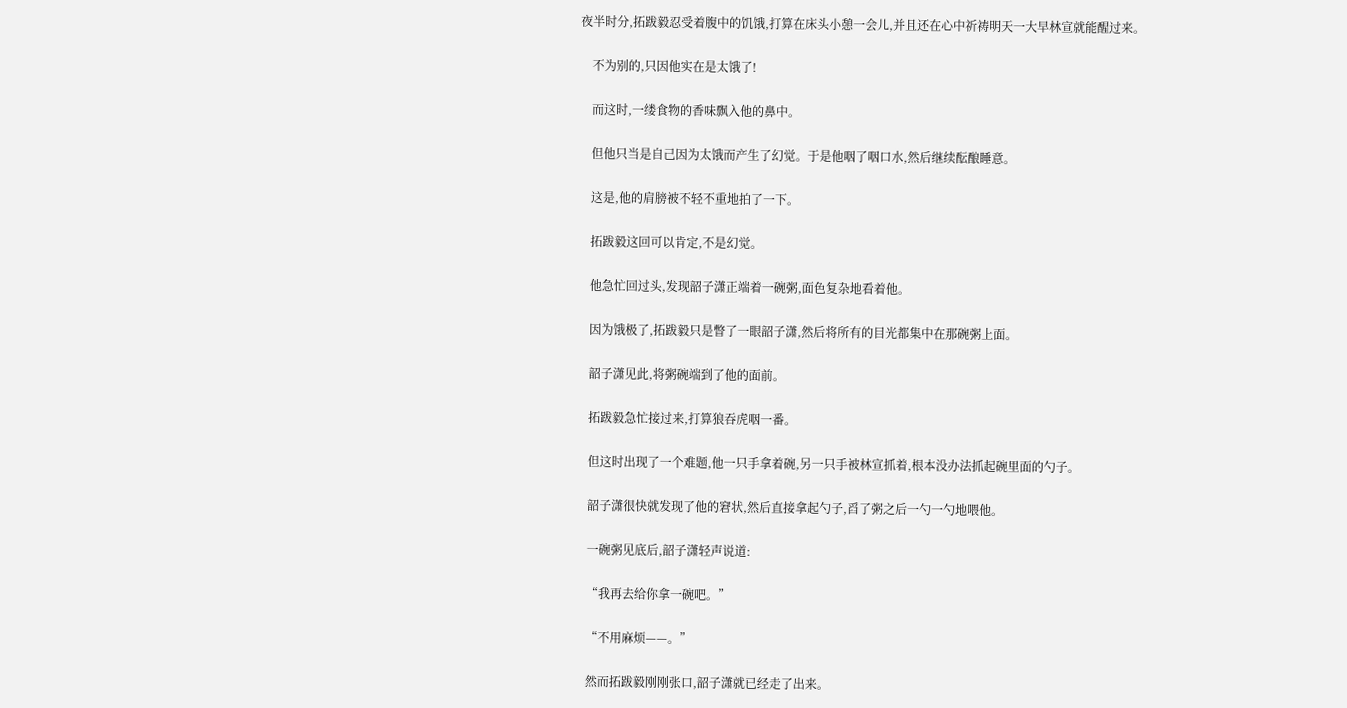夜半时分,拓跋毅忍受着腹中的饥饿,打算在床头小憩一会儿,并且还在心中祈祷明天一大早林宣就能醒过来。

    不为别的,只因他实在是太饿了!

    而这时,一缕食物的香味飘入他的鼻中。

    但他只当是自己因为太饿而产生了幻觉。于是他咽了咽口水,然后继续酝酿睡意。

    这是,他的肩膀被不轻不重地拍了一下。

    拓跋毅这回可以肯定,不是幻觉。

    他急忙回过头,发现韶子潇正端着一碗粥,面色复杂地看着他。

    因为饿极了,拓跋毅只是瞥了一眼韶子潇,然后将所有的目光都集中在那碗粥上面。

    韶子潇见此,将粥碗端到了他的面前。

    拓跋毅急忙接过来,打算狼吞虎咽一番。

    但这时出现了一个难题,他一只手拿着碗,另一只手被林宣抓着,根本没办法抓起碗里面的勺子。

    韶子潇很快就发现了他的窘状,然后直接拿起勺子,舀了粥之后一勺一勺地喂他。

    一碗粥见底后,韶子潇轻声说道:

    “我再去给你拿一碗吧。”

    “不用麻烦——。”

    然而拓跋毅刚刚张口,韶子潇就已经走了出来。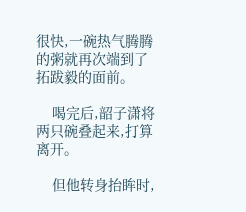很快,一碗热气腾腾的粥就再次端到了拓跋毅的面前。

    喝完后,韶子潇将两只碗叠起来,打算离开。

    但他转身抬眸时,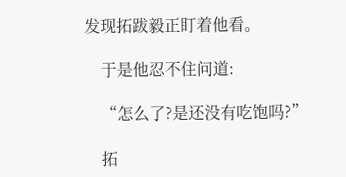发现拓跋毅正盯着他看。

    于是他忍不住问道:

    “怎么了?是还没有吃饱吗?”

    拓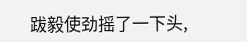跋毅使劲摇了一下头,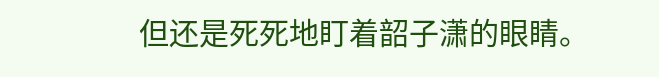但还是死死地盯着韶子潇的眼睛。